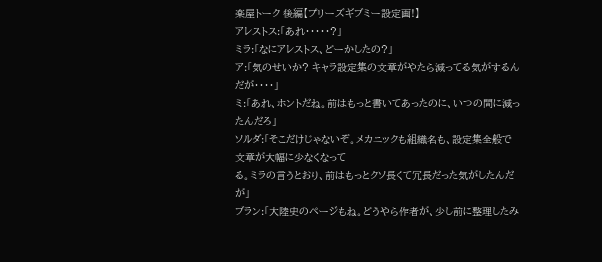楽屋トーク 後編【プリーズギブミー設定画!】
アレストス:「あれ・・・・・?」
ミラ:「なにアレストス、どーかしたの?」
ア:「気のせいか? キャラ設定集の文章がやたら減ってる気がするんだが・・・・」
ミ:「あれ、ホントだね。前はもっと書いてあったのに、いつの間に減ったんだろ」
ソルダ:「そこだけじゃないぞ。メカニックも組織名も、設定集全般で文章が大幅に少なくなって
る。ミラの言うとおり、前はもっとクソ長くて冗長だった気がしたんだが」
ブラン:「大陸史のページもね。どうやら作者が、少し前に整理したみ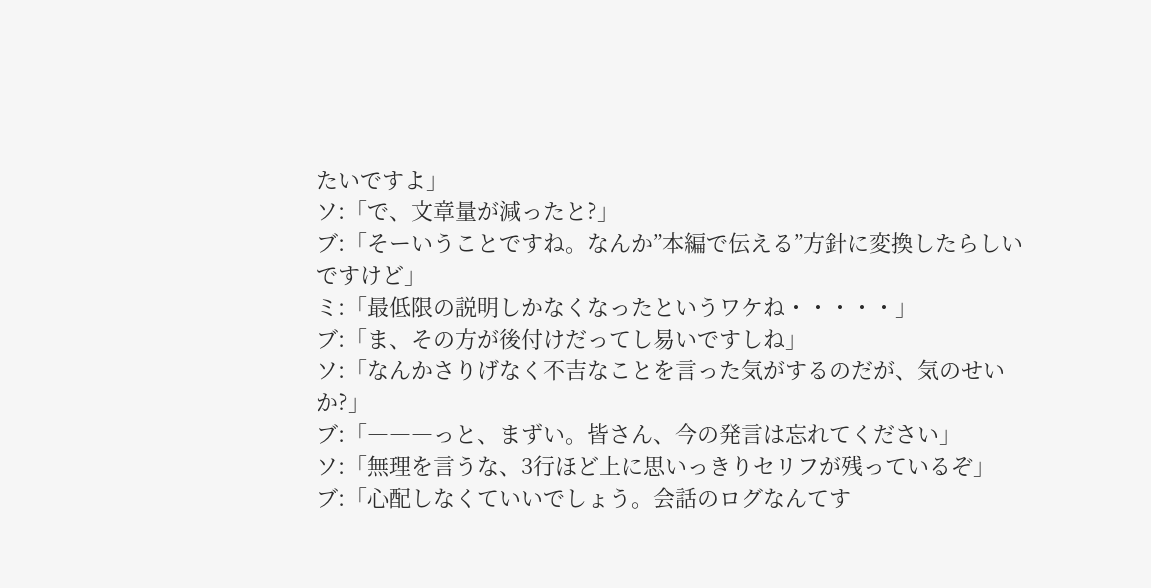たいですよ」
ソ:「で、文章量が減ったと?」
ブ:「そーいうことですね。なんか”本編で伝える”方針に変換したらしいですけど」
ミ:「最低限の説明しかなくなったというワケね・・・・・」
ブ:「ま、その方が後付けだってし易いですしね」
ソ:「なんかさりげなく不吉なことを言った気がするのだが、気のせいか?」
ブ:「―――っと、まずい。皆さん、今の発言は忘れてください」
ソ:「無理を言うな、3行ほど上に思いっきりセリフが残っているぞ」
ブ:「心配しなくていいでしょう。会話のログなんてす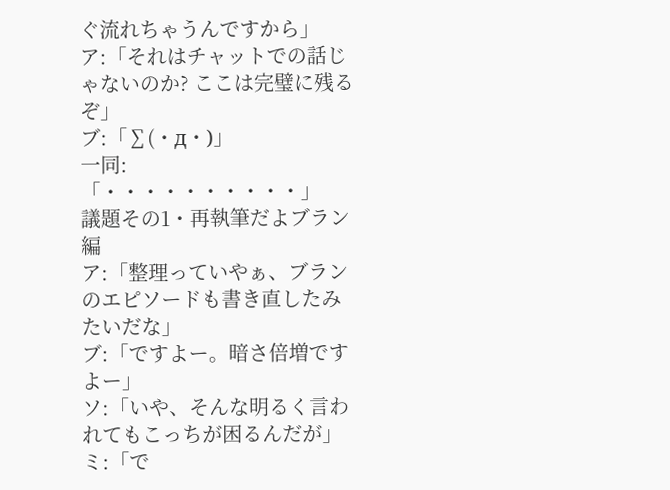ぐ流れちゃうんですから」
ア:「それはチャットでの話じゃないのか? ここは完璧に残るぞ」
ブ:「∑(・д・)」
一同:「・・・・・・・・・・」
議題その1・再執筆だよブラン編
ア:「整理っていやぁ、ブランのエピソードも書き直したみたいだな」
ブ:「ですよー。暗さ倍増ですよー」
ソ:「いや、そんな明るく言われてもこっちが困るんだが」
ミ:「で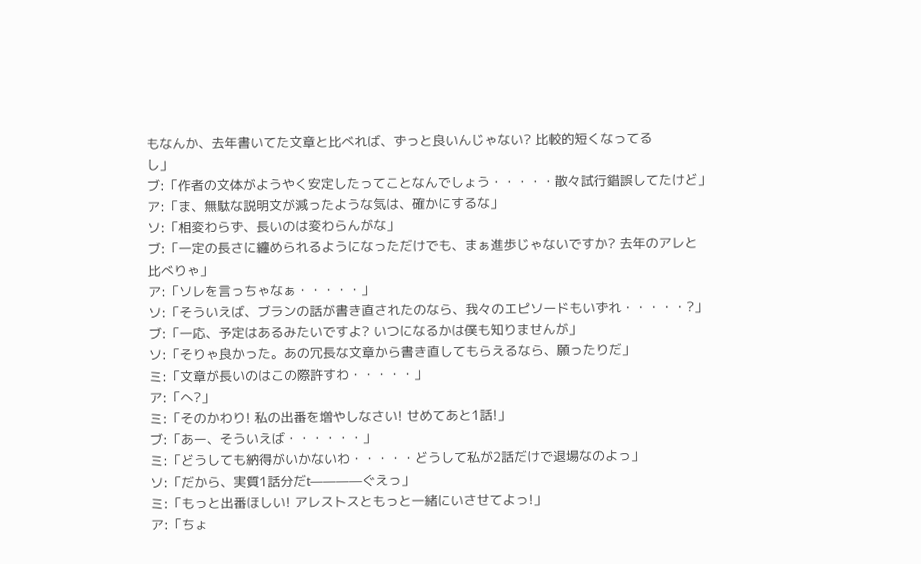もなんか、去年書いてた文章と比べれば、ずっと良いんじゃない? 比較的短くなってる
し」
ブ:「作者の文体がようやく安定したってことなんでしょう・・・・・散々試行錯誤してたけど」
ア:「ま、無駄な説明文が減ったような気は、確かにするな」
ソ:「相変わらず、長いのは変わらんがな」
ブ:「一定の長さに纏められるようになっただけでも、まぁ進歩じゃないですか? 去年のアレと
比べりゃ」
ア:「ソレを言っちゃなぁ・・・・・」
ソ:「そういえば、ブランの話が書き直されたのなら、我々のエピソードもいずれ・・・・・?」
ブ:「一応、予定はあるみたいですよ? いつになるかは僕も知りませんが」
ソ:「そりゃ良かった。あの冗長な文章から書き直してもらえるなら、願ったりだ」
ミ:「文章が長いのはこの際許すわ・・・・・」
ア:「へ?」
ミ:「そのかわり! 私の出番を増やしなさい! せめてあと1話!」
ブ:「あー、そういえば・・・・・・」
ミ:「どうしても納得がいかないわ・・・・・どうして私が2話だけで退場なのよっ」
ソ:「だから、実質1話分だt――――ぐえっ」
ミ:「もっと出番ほしい! アレストスともっと一緒にいさせてよっ!」
ア:「ちょ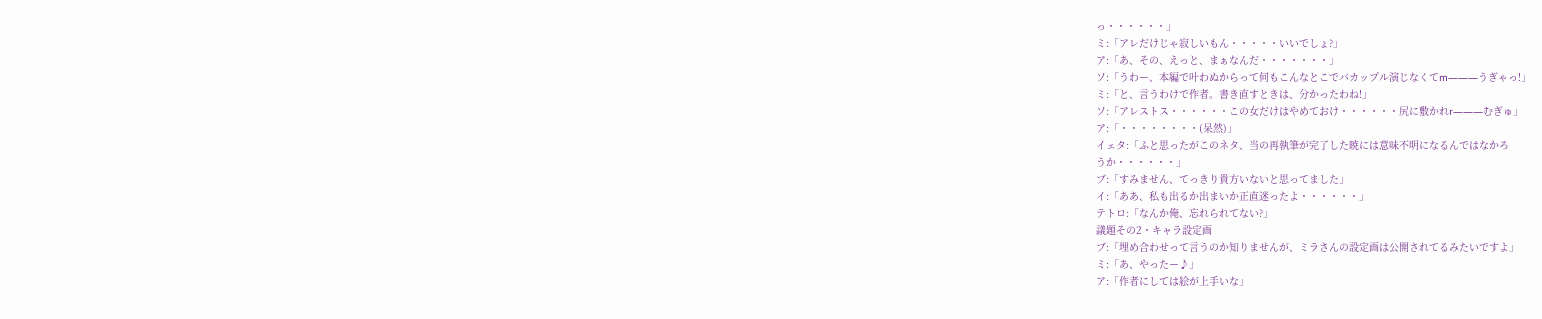っ・・・・・・」
ミ:「アレだけじゃ寂しいもん・・・・・いいでしょ?」
ア:「あ、その、えっと、まぁなんだ・・・・・・・」
ソ:「うわー、本編で叶わぬからって何もこんなとこでバカップル演じなくてm―――うぎゃっ!」
ミ:「と、言うわけで作者。書き直すときは、分かったわね!」
ソ:「アレストス・・・・・・この女だけはやめておけ・・・・・・尻に敷かれr―――むぎゅ」
ア:「・・・・・・・・(呆然)」
イェタ:「ふと思ったがこのネタ、当の再執筆が完了した暁には意味不明になるんではなかろ
うか・・・・・・」
ブ:「すみません、てっきり貴方いないと思ってました」
イ:「ああ、私も出るか出まいか正直迷ったよ・・・・・・」
テトロ:「なんか俺、忘れられてない?」
議題その2・キャラ設定画
ブ:「埋め合わせって言うのか知りませんが、ミラさんの設定画は公開されてるみたいですよ」
ミ:「あ、やったー♪」
ア:「作者にしては絵が上手いな」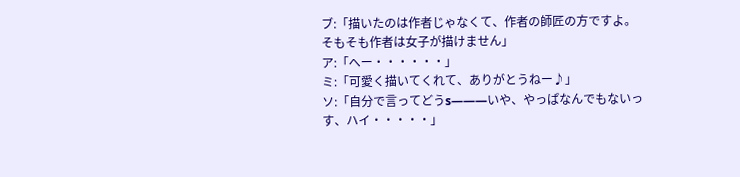ブ:「描いたのは作者じゃなくて、作者の師匠の方ですよ。そもそも作者は女子が描けません」
ア:「へー・・・・・・」
ミ:「可愛く描いてくれて、ありがとうねー♪」
ソ:「自分で言ってどうs―――いや、やっぱなんでもないっす、ハイ・・・・・」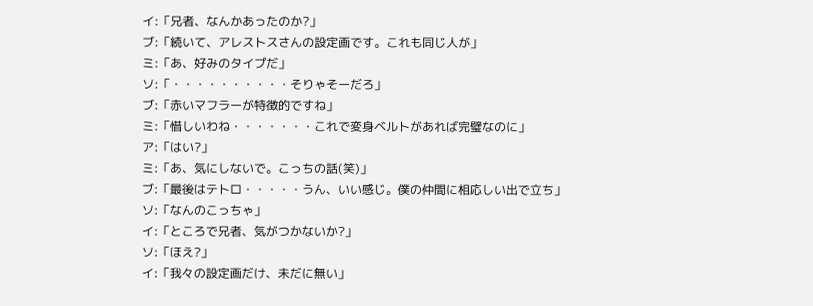イ:「兄者、なんかあったのか?」
ブ:「続いて、アレストスさんの設定画です。これも同じ人が」
ミ:「あ、好みのタイプだ」
ソ:「・・・・・・・・・・そりゃそーだろ」
ブ:「赤いマフラーが特徴的ですね」
ミ:「惜しいわね・・・・・・・これで変身ベルトがあれば完璧なのに」
ア:「はい?」
ミ:「あ、気にしないで。こっちの話(笑)」
ブ:「最後はテトロ・・・・・うん、いい感じ。僕の仲間に相応しい出で立ち」
ソ:「なんのこっちゃ」
イ:「ところで兄者、気がつかないか?」
ソ:「ほえ?」
イ:「我々の設定画だけ、未だに無い」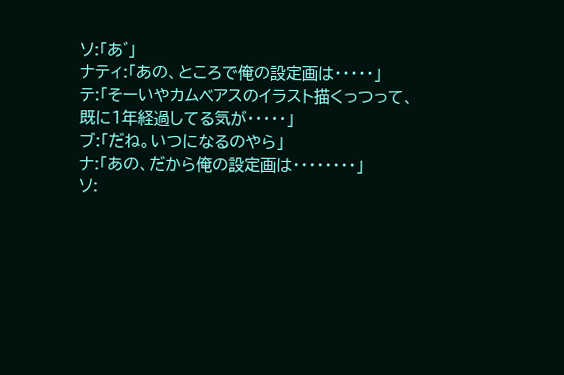ソ:「あ゛」
ナティ:「あの、ところで俺の設定画は・・・・・」
テ:「そーいやカムベアスのイラスト描くっつって、既に1年経過してる気が・・・・・」
ブ:「だね。いつになるのやら」
ナ:「あの、だから俺の設定画は・・・・・・・・」
ソ: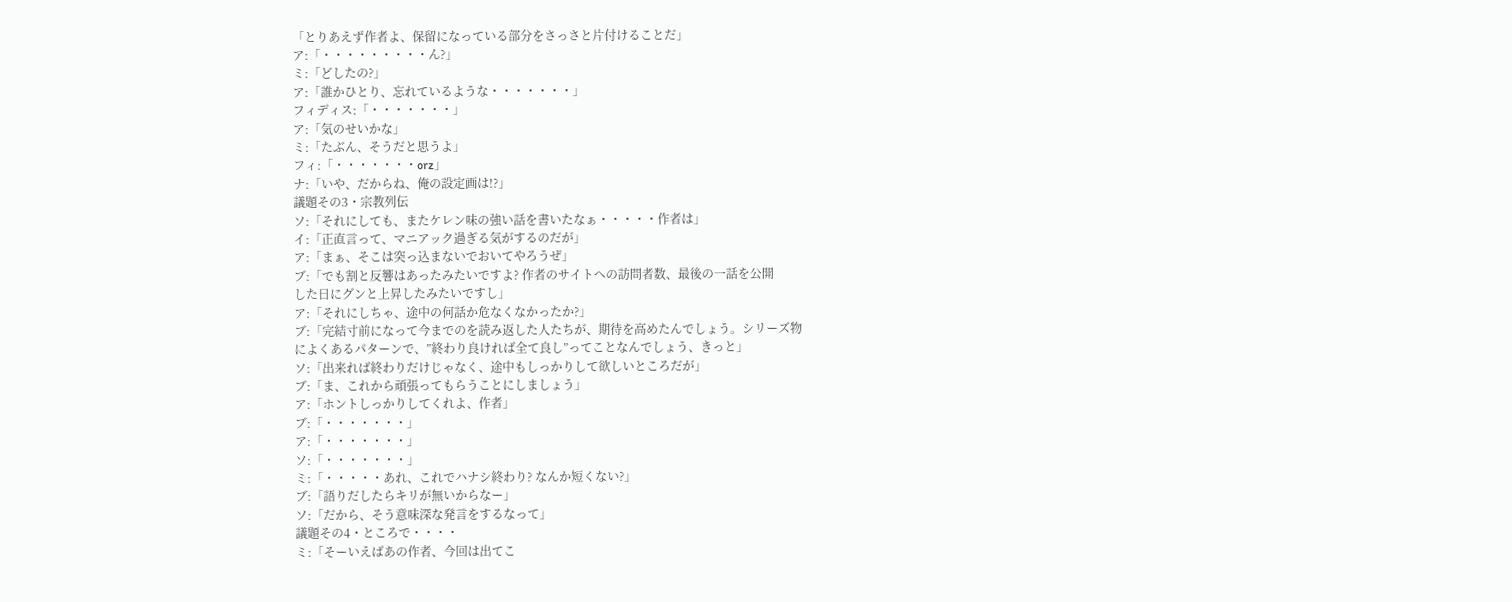「とりあえず作者よ、保留になっている部分をさっさと片付けることだ」
ア:「・・・・・・・・・ん?」
ミ:「どしたの?」
ア:「誰かひとり、忘れているような・・・・・・・」
フィディス:「・・・・・・・」
ア:「気のせいかな」
ミ:「たぶん、そうだと思うよ」
フィ:「・・・・・・・orz」
ナ:「いや、だからね、俺の設定画は!?」
議題その3・宗教列伝
ソ:「それにしても、またケレン味の強い話を書いたなぁ・・・・・作者は」
イ:「正直言って、マニアック過ぎる気がするのだが」
ア:「まぁ、そこは突っ込まないでおいてやろうぜ」
ブ:「でも割と反響はあったみたいですよ? 作者のサイトへの訪問者数、最後の一話を公開
した日にグンと上昇したみたいですし」
ア:「それにしちゃ、途中の何話か危なくなかったか?」
ブ:「完結寸前になって今までのを読み返した人たちが、期待を高めたんでしょう。シリーズ物
によくあるパターンで、”終わり良ければ全て良し”ってことなんでしょう、きっと」
ソ:「出来れば終わりだけじゃなく、途中もしっかりして欲しいところだが」
ブ:「ま、これから頑張ってもらうことにしましょう」
ア:「ホントしっかりしてくれよ、作者」
ブ:「・・・・・・・」
ア:「・・・・・・・」
ソ:「・・・・・・・」
ミ:「・・・・・あれ、これでハナシ終わり? なんか短くない?」
ブ:「語りだしたらキリが無いからなー」
ソ:「だから、そう意味深な発言をするなって」
議題その4・ところで・・・・
ミ:「そーいえばあの作者、今回は出てこ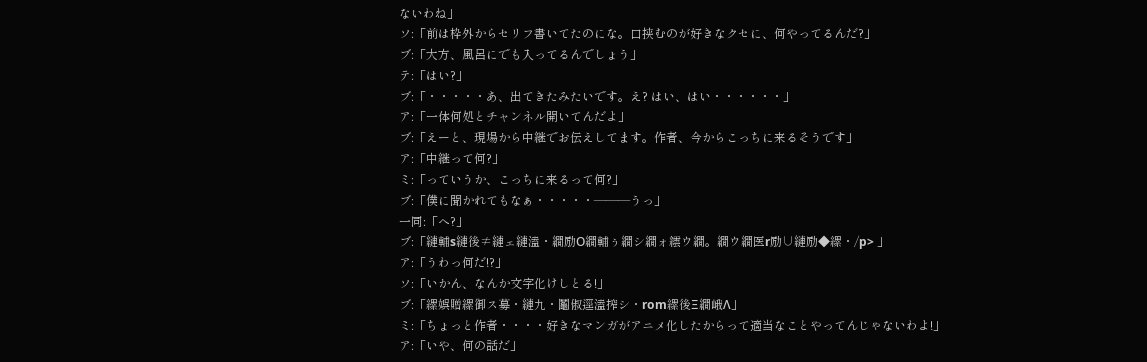ないわね」
ソ:「前は枠外からセリフ書いてたのにな。口挟むのが好きなクセに、何やってるんだ?」
ブ:「大方、風呂にでも入ってるんでしょう」
テ:「はい?」
ブ:「・・・・・あ、出てきたみたいです。え? はい、はい・・・・・・」
ア:「一体何処とチャンネル開いてんだよ」
ブ:「えーと、現場から中継でお伝えしてます。作者、今からこっちに来るそうです」
ア:「中継って何?」
ミ:「っていうか、こっちに来るって何?」
ブ:「僕に聞かれてもなぁ・・・・・―――うっ」
一同:「へ?」
ブ:「縺輔s縺後≠縺ェ縺溘・繝励Ο繝輔ぅ繝シ繝ォ繧ウ繝。繝ウ繝医r励∪縺励◆縲・/p> 」
ア:「うわっ何だ!?」
ソ:「いかん、なんか文字化けしとる!」
ブ:「縲娯贈縲御ス募・縺九・鬮俶逕溘搾シ・rom縲後Ξ繝峨Λ」
ミ:「ちょっと作者・・・・好きなマンガがアニメ化したからって適当なことやってんじゃないわよ!」
ア:「いや、何の話だ」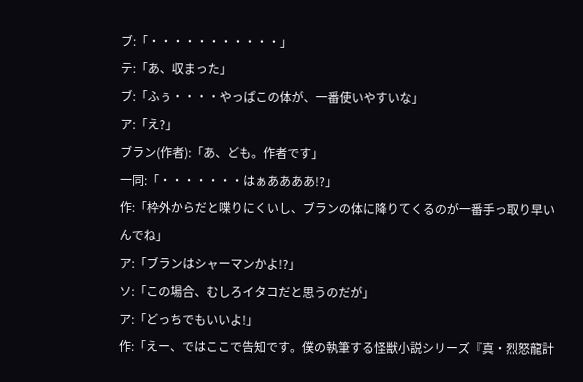ブ:「・・・・・・・・・・・」
テ:「あ、収まった」
ブ:「ふぅ・・・・やっぱこの体が、一番使いやすいな」
ア:「え?」
ブラン(作者):「あ、ども。作者です」
一同:「・・・・・・・はぁああああ!?」
作:「枠外からだと喋りにくいし、ブランの体に降りてくるのが一番手っ取り早いんでね」
ア:「ブランはシャーマンかよ!?」
ソ:「この場合、むしろイタコだと思うのだが」
ア:「どっちでもいいよ!」
作:「えー、ではここで告知です。僕の執筆する怪獣小説シリーズ『真・烈怒龍計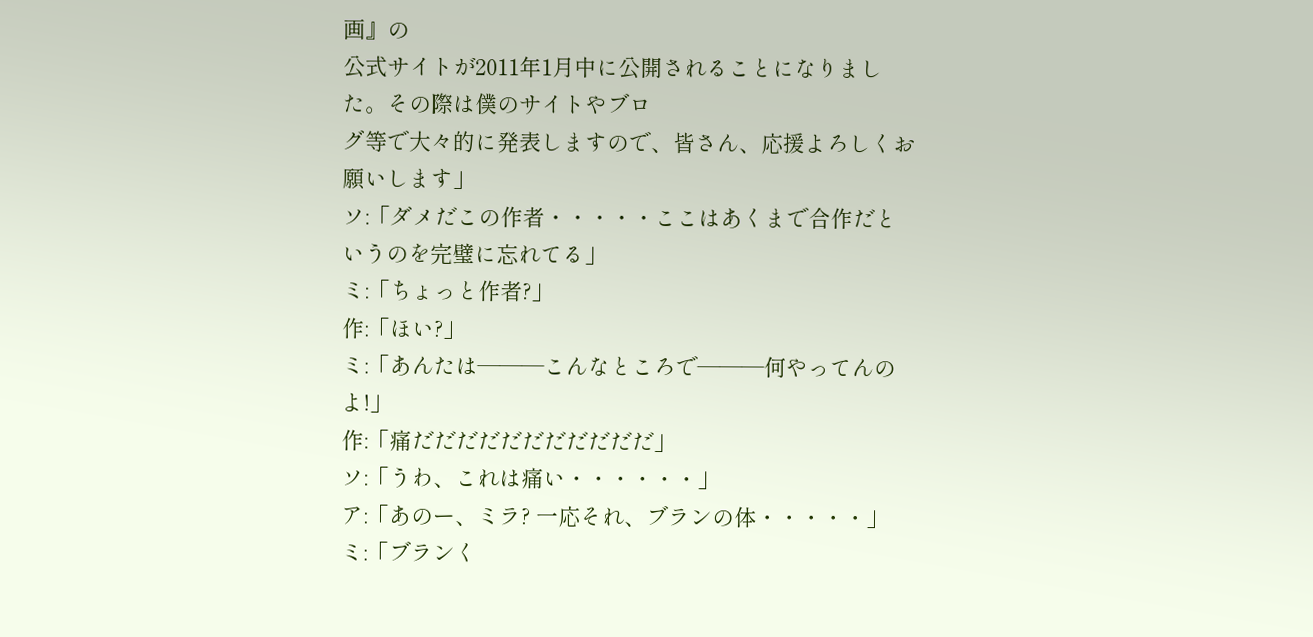画』の
公式サイトが2011年1月中に公開されることになりました。その際は僕のサイトやブロ
グ等で大々的に発表しますので、皆さん、応援よろしくお願いします」
ソ:「ダメだこの作者・・・・・ここはあくまで合作だというのを完璧に忘れてる」
ミ:「ちょっと作者?」
作:「ほい?」
ミ:「あんたは―――こんなところで―――何やってんのよ!」
作:「痛だだだだだだだだだだだ」
ソ:「うわ、これは痛い・・・・・・」
ア:「あのー、ミラ? 一応それ、ブランの体・・・・・」
ミ:「ブランく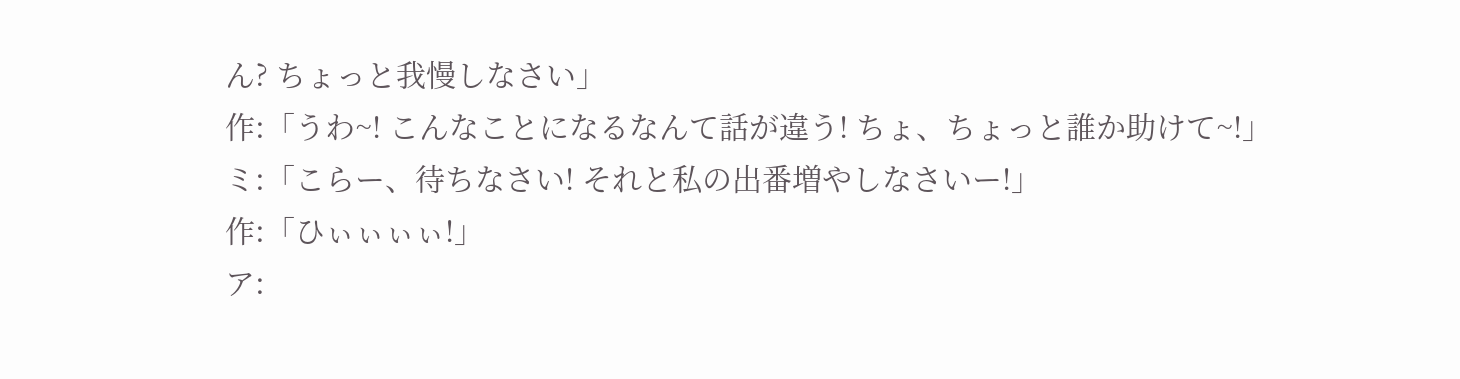ん? ちょっと我慢しなさい」
作:「うわ~! こんなことになるなんて話が違う! ちょ、ちょっと誰か助けて~!」
ミ:「こらー、待ちなさい! それと私の出番増やしなさいー!」
作:「ひぃぃぃぃ!」
ア: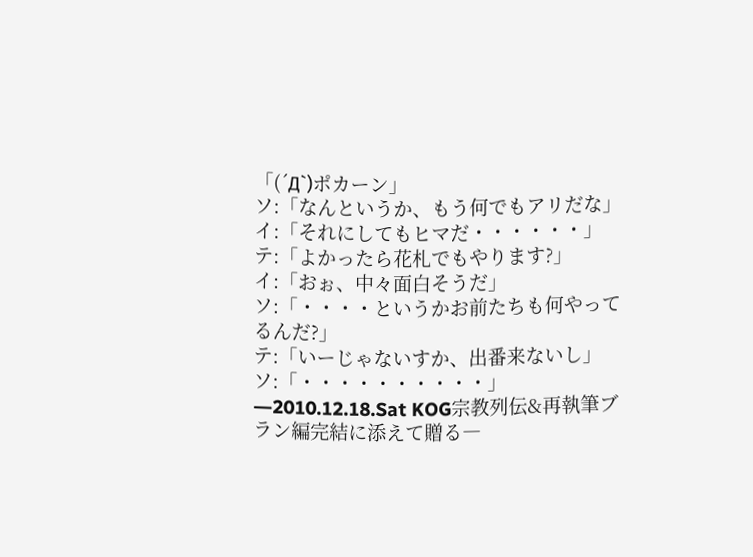「(´Д`)ポカーン」
ソ:「なんというか、もう何でもアリだな」
イ:「それにしてもヒマだ・・・・・・」
テ:「よかったら花札でもやります?」
イ:「おぉ、中々面白そうだ」
ソ:「・・・・というかお前たちも何やってるんだ?」
テ:「いーじゃないすか、出番来ないし」
ソ:「・・・・・・・・・・」
―2010.12.18.Sat KOG宗教列伝&再執筆ブラン編完結に添えて贈る―